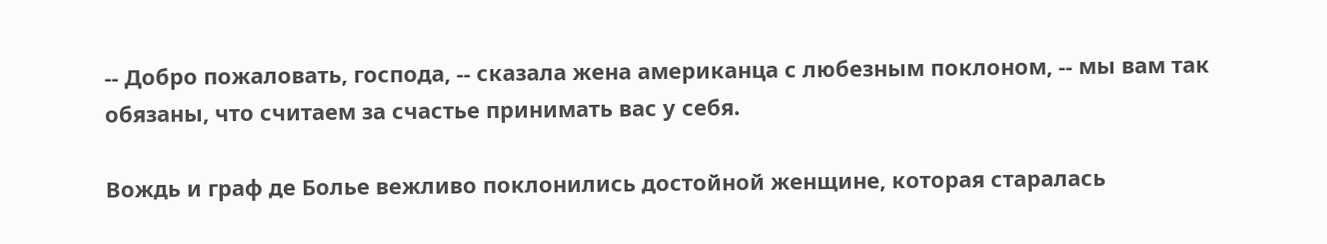-- Добро пожаловать, господа, -- сказала жена американца с любезным поклоном, -- мы вам так обязаны, что считаем за счастье принимать вас у себя.

Вождь и граф де Болье вежливо поклонились достойной женщине, которая старалась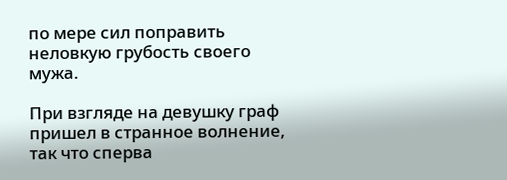по мере сил поправить неловкую грубость своего мужа.

При взгляде на девушку граф пришел в странное волнение, так что сперва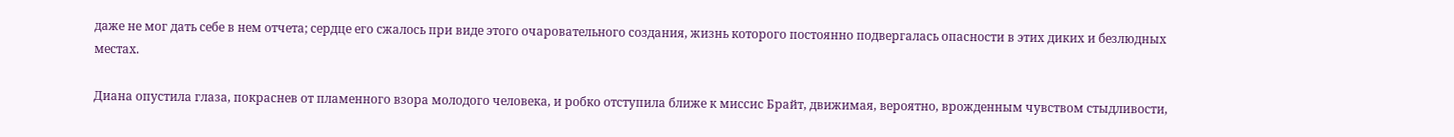даже не мог дать себе в нем отчета; сердце его сжалось при виде этого очаровательного создания, жизнь которого постоянно подвергалась опасности в этих диких и безлюдных местах.

Диана опустила глаза, покраснев от пламенного взора молодого человека, и робко отступила ближе к миссис Брайт, движимая, вероятно, врожденным чувством стыдливости,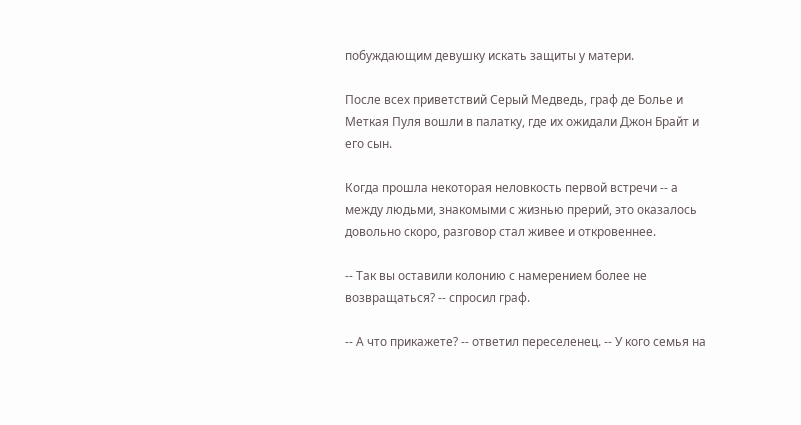побуждающим девушку искать защиты у матери.

После всех приветствий Серый Медведь, граф де Болье и Меткая Пуля вошли в палатку, где их ожидали Джон Брайт и его сын.

Когда прошла некоторая неловкость первой встречи -- а между людьми, знакомыми с жизнью прерий, это оказалось довольно скоро, разговор стал живее и откровеннее.

-- Так вы оставили колонию с намерением более не возвращаться? -- спросил граф.

-- А что прикажете? -- ответил переселенец. -- У кого семья на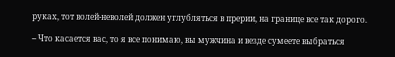руках, тот волей-неволей должен углубляться в прерии, на границе все так дорого.

-- Что касается вас, то я все понимаю, вы мужчина и везде сумеете выбраться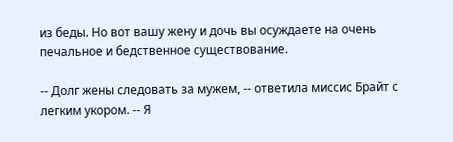из беды. Но вот вашу жену и дочь вы осуждаете на очень печальное и бедственное существование.

-- Долг жены следовать за мужем, -- ответила миссис Брайт с легким укором. -- Я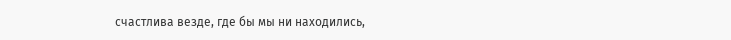счастлива везде, где бы мы ни находились,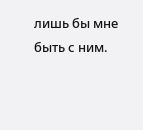лишь бы мне быть с ним.